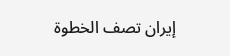إيران تصف الخطوة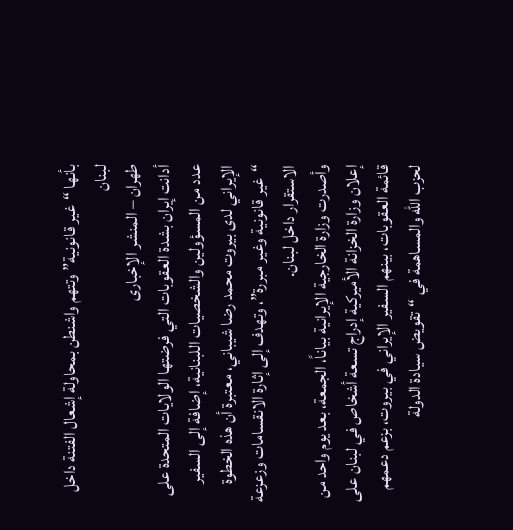بأنها “غير قانونية” وتتهم واشنطن بمحاولة إشعال الفتنة داخل لبنان
طهران – المنشر الإخبارى
أدانت إيران بشدة العقوبات التي فرضتها الولايات المتحدة على عدد من المسؤولين والشخصيات اللبنانية، إضافة إلى السفير الإيراني لدى بيروت محمد رضا شيباني، معتبرة أن هذه الخطوة “غير قانونية وغير مبررة”، وتهدف إلى إثارة الانقسامات وزعزعة الاستقرار داخل لبنان.
وأصدرت وزارة الخارجية الإيرانية بياناً، الجمعة، بعد يوم واحد من إعلان وزارة الخزانة الأميركية إدراج تسعة أشخاص في لبنان على قائمة العقوبات، بينهم السفير الإيراني في بيروت، بزعم دعمهم لحزب الله والمساهمة في “تقويض سيادة الدولة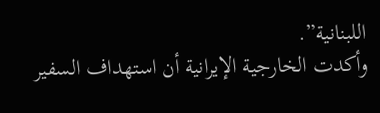اللبنانية”.
وأكدت الخارجية الإيرانية أن استهداف السفير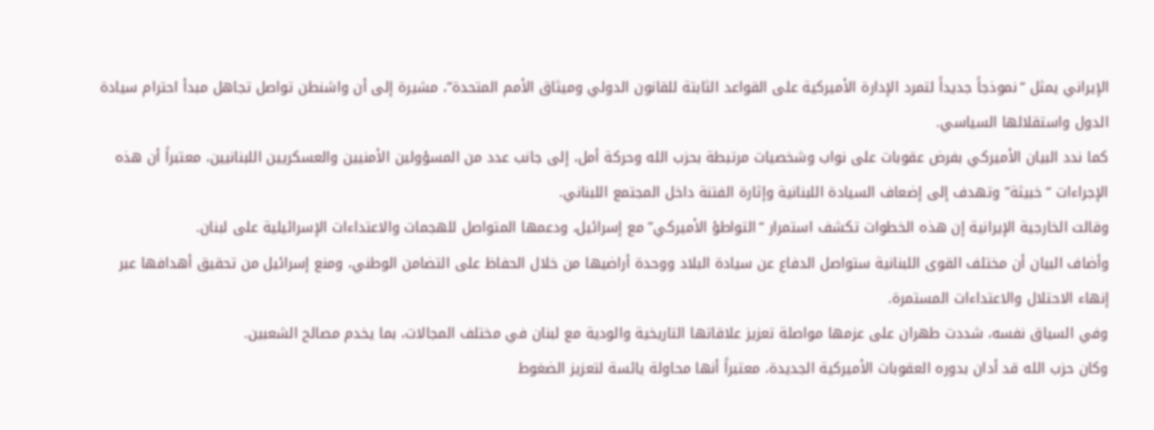الإيراني يمثل “نموذجاً جديداً لتمرد الإدارة الأميركية على القواعد الثابتة للقانون الدولي وميثاق الأمم المتحدة”، مشيرة إلى أن واشنطن تواصل تجاهل مبدأ احترام سيادة الدول واستقلالها السياسي.
كما ندد البيان الأميركي بفرض عقوبات على نواب وشخصيات مرتبطة بحزب الله وحركة أمل، إلى جانب عدد من المسؤولين الأمنيين والعسكريين اللبنانيين، معتبراً أن هذه الإجراءات “خبيثة” وتهدف إلى إضعاف السيادة اللبنانية وإثارة الفتنة داخل المجتمع اللبناني.
وقالت الخارجية الإيرانية إن هذه الخطوات تكشف استمرار “التواطؤ الأميركي” مع إسرائيل، ودعمها المتواصل للهجمات والاعتداءات الإسرائيلية على لبنان.
وأضاف البيان أن مختلف القوى اللبنانية ستواصل الدفاع عن سيادة البلاد ووحدة أراضيها من خلال الحفاظ على التضامن الوطني، ومنع إسرائيل من تحقيق أهدافها عبر إنهاء الاحتلال والاعتداءات المستمرة.
وفي السياق نفسه، شددت طهران على عزمها مواصلة تعزيز علاقاتها التاريخية والودية مع لبنان في مختلف المجالات، بما يخدم مصالح الشعبين.
وكان حزب الله قد أدان بدوره العقوبات الأميركية الجديدة، معتبراً أنها محاولة يائسة لتعزيز الضغوط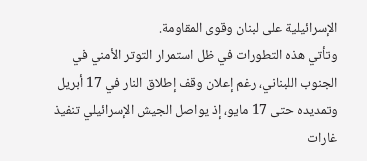الإسرائيلية على لبنان وقوى المقاومة.
وتأتي هذه التطورات في ظل استمرار التوتر الأمني في الجنوب اللبناني، رغم إعلان وقف إطلاق النار في 17 أبريل وتمديده حتى 17 مايو، إذ يواصل الجيش الإسرائيلي تنفيذ غارات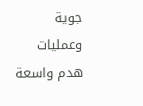جوية وعمليات هدم واسعة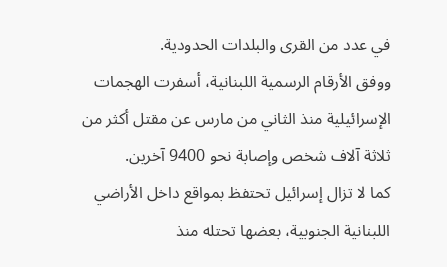في عدد من القرى والبلدات الحدودية.
ووفق الأرقام الرسمية اللبنانية، أسفرت الهجمات الإسرائيلية منذ الثاني من مارس عن مقتل أكثر من ثلاثة آلاف شخص وإصابة نحو 9400 آخرين.
كما لا تزال إسرائيل تحتفظ بمواقع داخل الأراضي اللبنانية الجنوبية، بعضها تحتله منذ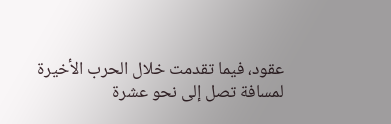عقود، فيما تقدمت خلال الحرب الأخيرة لمسافة تصل إلى نحو عشرة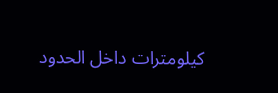كيلومترات داخل الحدود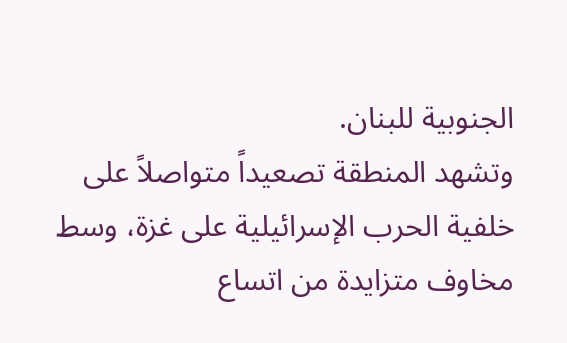الجنوبية للبنان.
وتشهد المنطقة تصعيداً متواصلاً على خلفية الحرب الإسرائيلية على غزة، وسط مخاوف متزايدة من اتساع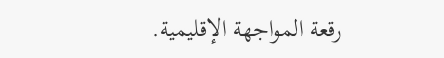رقعة المواجهة الإقليمية.